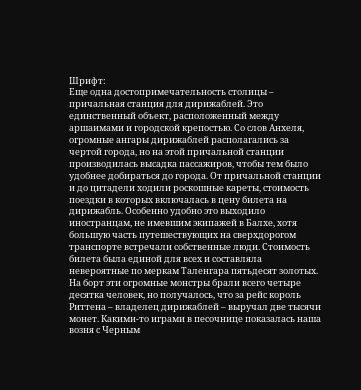Шрифт:
Еще одна достопримечательность столицы – причальная станция для дирижаблей. Это единственный объект, расположенный между аршаимами и городской крепостью. Со слов Анхеля, огромные ангары дирижаблей располагались за чертой города, но на этой причальной станции производилась высадка пассажиров, чтобы тем было удобнее добираться до города. От причальной станции и до цитадели ходили роскошные кареты, стоимость поездки в которых включалась в цену билета на дирижабль. Особенно удобно это выходило иностранцам, не имевшим экипажей в Балхе, хотя большую часть путешествующих на сверхдорогом транспорте встречали собственные люди. Стоимость билета была единой для всех и составляла невероятные по меркам Таленгара пятьдесят золотых. На борт эти огромные монстры брали всего четыре десятка человек, но получалось, что за рейс король Риттена – владелец дирижаблей – выручал две тысячи монет. Какими-то играми в песочнице показалась наша возня с Черным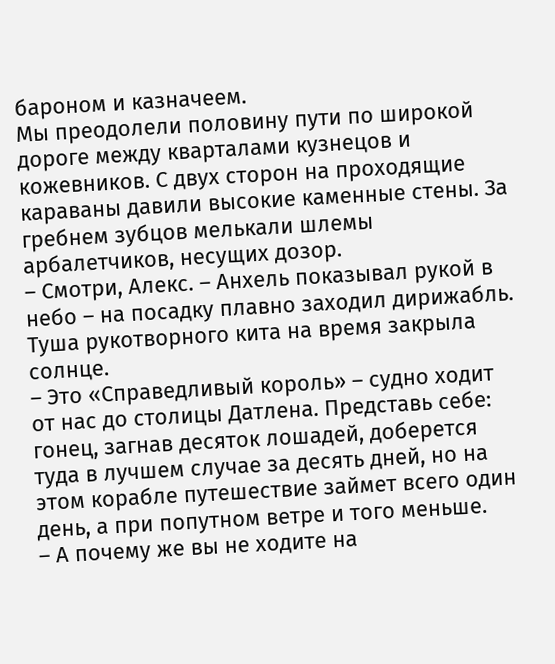бароном и казначеем.
Мы преодолели половину пути по широкой дороге между кварталами кузнецов и кожевников. С двух сторон на проходящие караваны давили высокие каменные стены. За гребнем зубцов мелькали шлемы арбалетчиков, несущих дозор.
– Смотри, Алекс. – Анхель показывал рукой в небо – на посадку плавно заходил дирижабль.
Туша рукотворного кита на время закрыла солнце.
– Это «Справедливый король» – судно ходит от нас до столицы Датлена. Представь себе: гонец, загнав десяток лошадей, доберется туда в лучшем случае за десять дней, но на этом корабле путешествие займет всего один день, а при попутном ветре и того меньше.
– А почему же вы не ходите на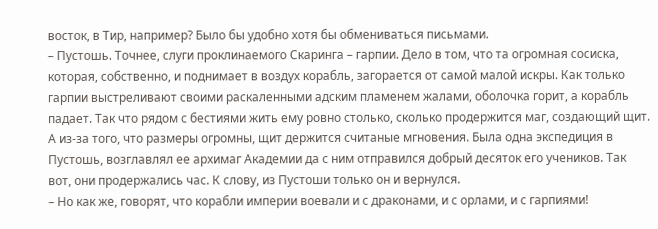восток, в Тир, например? Было бы удобно хотя бы обмениваться письмами.
– Пустошь. Точнее, слуги проклинаемого Скаринга – гарпии. Дело в том, что та огромная сосиска, которая, собственно, и поднимает в воздух корабль, загорается от самой малой искры. Как только гарпии выстреливают своими раскаленными адским пламенем жалами, оболочка горит, а корабль падает. Так что рядом с бестиями жить ему ровно столько, сколько продержится маг, создающий щит. А из-за того, что размеры огромны, щит держится считаные мгновения. Была одна экспедиция в Пустошь, возглавлял ее архимаг Академии да с ним отправился добрый десяток его учеников. Так вот, они продержались час. К слову, из Пустоши только он и вернулся.
– Но как же, говорят, что корабли империи воевали и с драконами, и с орлами, и с гарпиями!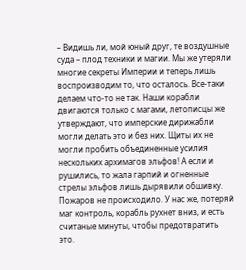– Видишь ли, мой юный друг, те воздушные суда – плод техники и магии. Мы же утеряли многие секреты Империи и теперь лишь воспроизводим то, что осталось. Все-таки делаем что-то не так. Наши корабли двигаются только с магами, летописцы же утверждают, что имперские дирижабли могли делать это и без них. Щиты их не могли пробить объединенные усилия нескольких архимагов эльфов! А если и рушились, то жала гарпий и огненные стрелы эльфов лишь дырявили обшивку. Пожаров не происходило. У нас же, потеряй маг контроль, корабль рухнет вниз, и есть считаные минуты, чтобы предотвратить это.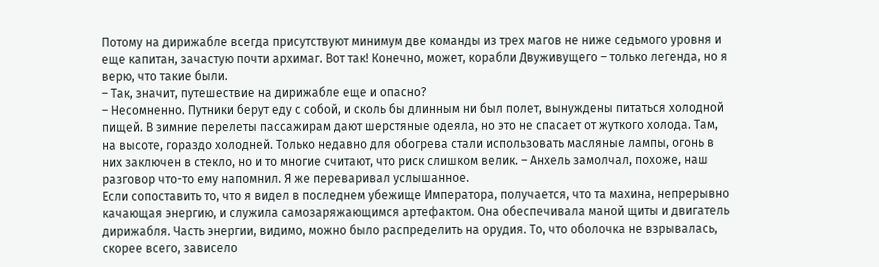Потому на дирижабле всегда присутствуют минимум две команды из трех магов не ниже седьмого уровня и еще капитан, зачастую почти архимаг. Вот так! Конечно, может, корабли Двуживущего – только легенда, но я верю, что такие были.
– Так, значит, путешествие на дирижабле еще и опасно?
– Несомненно. Путники берут еду с собой, и сколь бы длинным ни был полет, вынуждены питаться холодной пищей. В зимние перелеты пассажирам дают шерстяные одеяла, но это не спасает от жуткого холода. Там, на высоте, гораздо холодней. Только недавно для обогрева стали использовать масляные лампы, огонь в них заключен в стекло, но и то многие считают, что риск слишком велик. – Анхель замолчал, похоже, наш разговор что-то ему напомнил. Я же переваривал услышанное.
Если сопоставить то, что я видел в последнем убежище Императора, получается, что та махина, непрерывно качающая энергию, и служила самозаряжающимся артефактом. Она обеспечивала маной щиты и двигатель дирижабля. Часть энергии, видимо, можно было распределить на орудия. То, что оболочка не взрывалась, скорее всего, зависело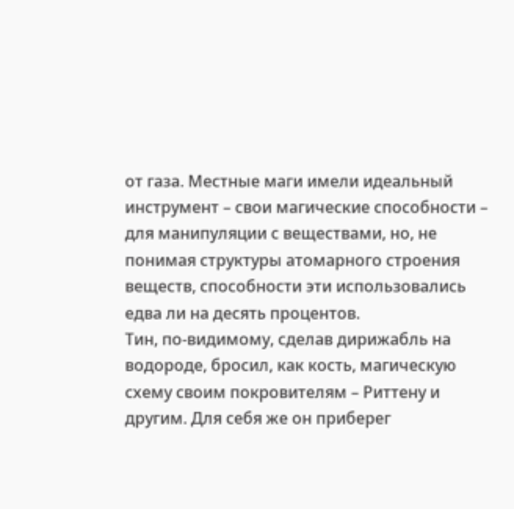от газа. Местные маги имели идеальный инструмент – свои магические способности – для манипуляции с веществами, но, не понимая структуры атомарного строения веществ, способности эти использовались едва ли на десять процентов.
Тин, по-видимому, сделав дирижабль на водороде, бросил, как кость, магическую схему своим покровителям – Риттену и другим. Для себя же он приберег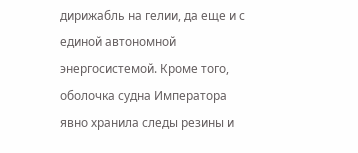дирижабль на гелии, да еще и с единой автономной энергосистемой. Кроме того, оболочка судна Императора явно хранила следы резины и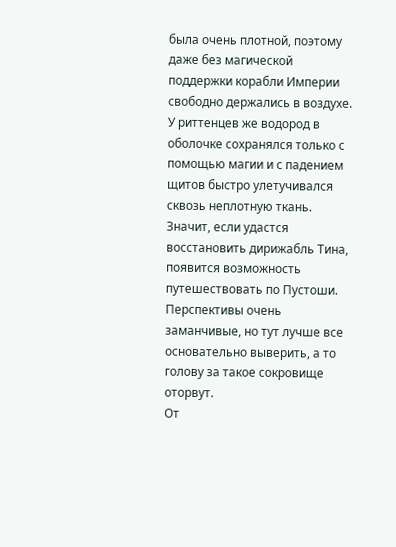была очень плотной, поэтому даже без магической поддержки корабли Империи свободно держались в воздухе. У риттенцев же водород в оболочке сохранялся только с помощью магии и с падением щитов быстро улетучивался сквозь неплотную ткань. Значит, если удастся восстановить дирижабль Тина, появится возможность путешествовать по Пустоши. Перспективы очень заманчивые, но тут лучше все основательно выверить, а то голову за такое сокровище оторвут.
От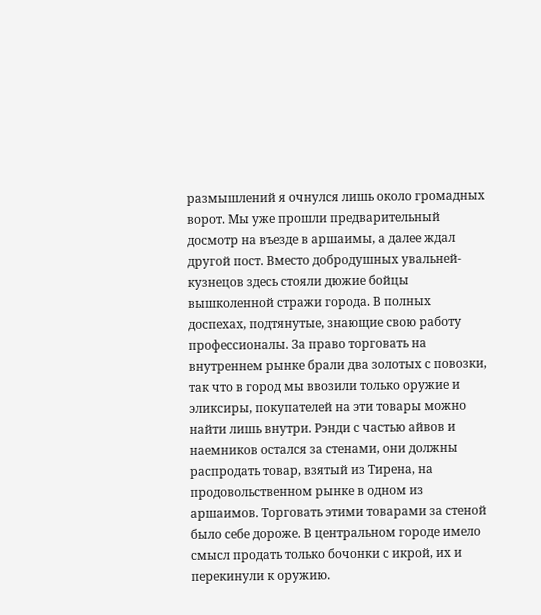размышлений я очнулся лишь около громадных ворот. Мы уже прошли предварительный досмотр на въезде в аршаимы, а далее ждал другой пост. Вместо добродушных увальней-кузнецов здесь стояли дюжие бойцы вышколенной стражи города. В полных доспехах, подтянутые, знающие свою работу профессионалы. За право торговать на внутреннем рынке брали два золотых с повозки, так что в город мы ввозили только оружие и эликсиры, покупателей на эти товары можно найти лишь внутри. Рэнди с частью айвов и наемников остался за стенами, они должны распродать товар, взятый из Тирена, на продовольственном рынке в одном из аршаимов. Торговать этими товарами за стеной было себе дороже. В центральном городе имело смысл продать только бочонки с икрой, их и перекинули к оружию.